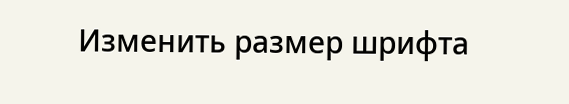Изменить размер шрифта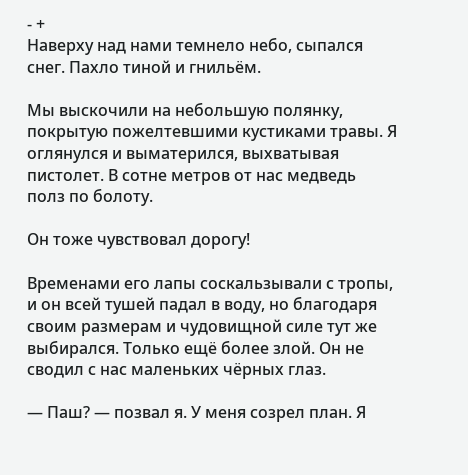- +
Наверху над нами темнело небо, сыпался снег. Пахло тиной и гнильём.

Мы выскочили на небольшую полянку, покрытую пожелтевшими кустиками травы. Я оглянулся и выматерился, выхватывая пистолет. В сотне метров от нас медведь полз по болоту.

Он тоже чувствовал дорогу!

Временами его лапы соскальзывали с тропы, и он всей тушей падал в воду, но благодаря своим размерам и чудовищной силе тут же выбирался. Только ещё более злой. Он не сводил с нас маленьких чёрных глаз.

— Паш? — позвал я. У меня созрел план. Я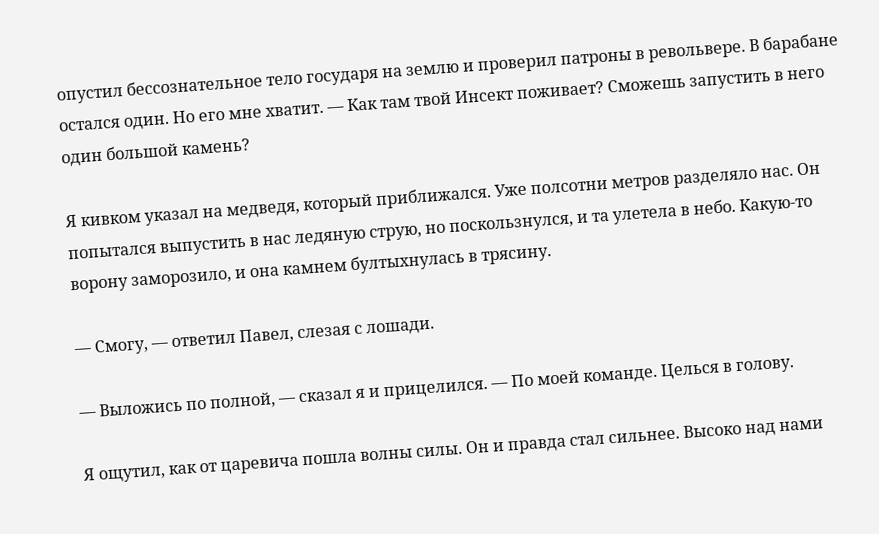опустил бессознательное тело государя на землю и проверил патроны в револьвере. В барабане остался один. Но его мне хватит. — Как там твой Инсект поживает? Сможешь запустить в него один большой камень?

Я кивком указал на медведя, который приближался. Уже полсотни метров разделяло нас. Он попытался выпустить в нас ледяную струю, но поскользнулся, и та улетела в небо. Какую-то ворону заморозило, и она камнем бултыхнулась в трясину.

— Смогу, — ответил Павел, слезая с лошади.

— Выложись по полной, — сказал я и прицелился. — По моей команде. Целься в голову.

Я ощутил, как от царевича пошла волны силы. Он и правда стал сильнее. Высоко над нами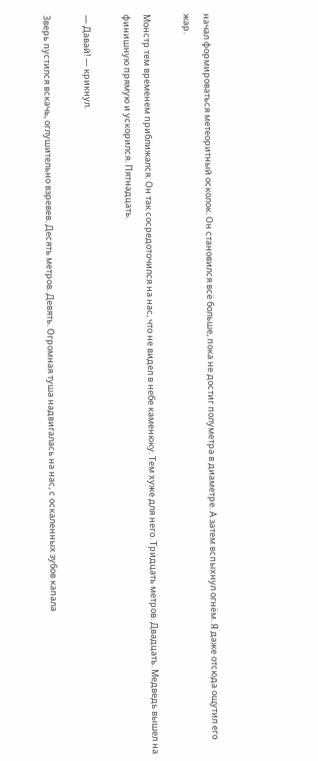начал формироваться метеоритный осколок. Он становился всё больше, пока не достиг полуметра в диаметре. А затем вспыхнул огнём. Я даже отсюда ощутил его жар.

Монстр тем временем приближался. Он так сосредоточился на нас, что не видел в небе каменюку. Тем хуже для него. Тридцать метров. Двадцать. Медведь вышел на финишную прямую и ускорился. Пятнадцать.

— Давай! — крикнул.

Зверь пустился вскачь, оглушительно взревев. Десять метров. Девять. Огромная туша надвигалась на нас, с оскаленных зубов капала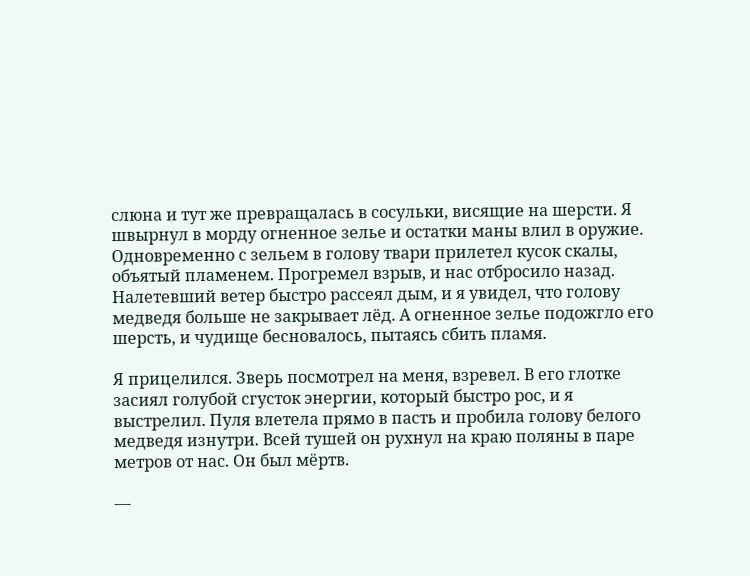слюна и тут же превращалась в сосульки, висящие на шерсти. Я швырнул в морду огненное зелье и остатки маны влил в оружие. Одновременно с зельем в голову твари прилетел кусок скалы, объятый пламенем. Прогремел взрыв, и нас отбросило назад. Налетевший ветер быстро рассеял дым, и я увидел, что голову медведя больше не закрывает лёд. А огненное зелье подожгло его шерсть, и чудище бесновалось, пытаясь сбить пламя.

Я прицелился. Зверь посмотрел на меня, взревел. В его глотке засиял голубой сгусток энергии, который быстро рос, и я выстрелил. Пуля влетела прямо в пасть и пробила голову белого медведя изнутри. Всей тушей он рухнул на краю поляны в паре метров от нас. Он был мёртв.

—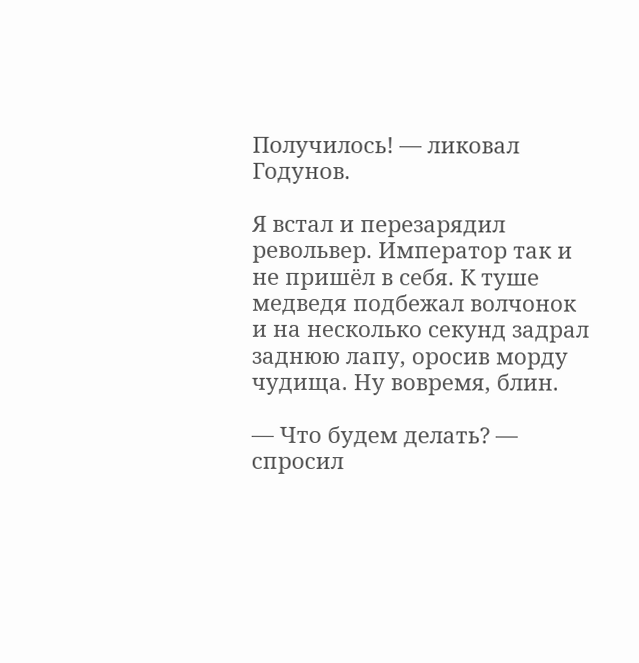Получилось! — ликовал Годунов.

Я встал и перезарядил револьвер. Император так и не пришёл в себя. К туше медведя подбежал волчонок и на несколько секунд задрал заднюю лапу, оросив морду чудища. Ну вовремя, блин.

— Что будем делать? — спросил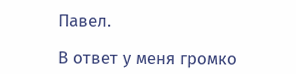Павел.

В ответ у меня громко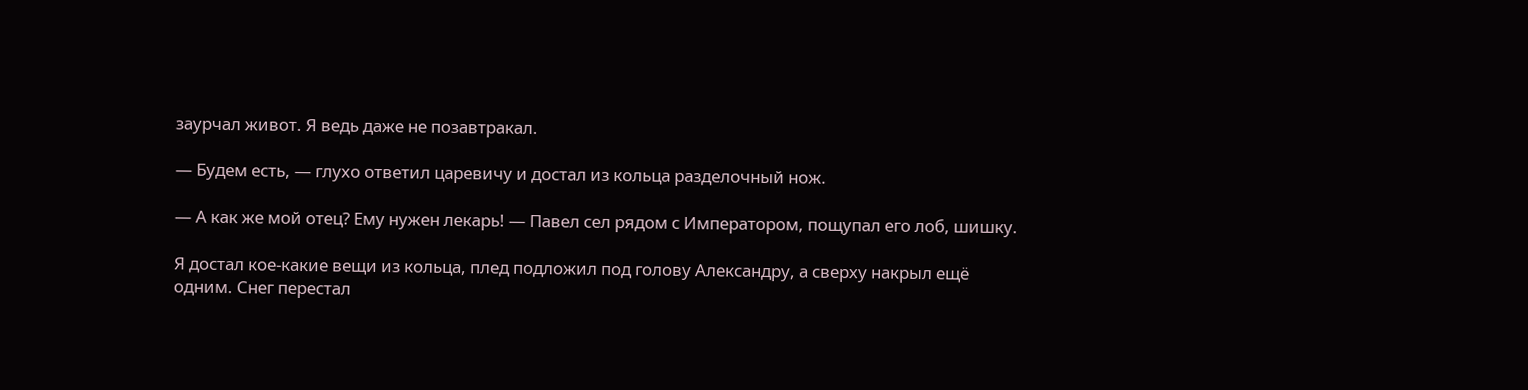заурчал живот. Я ведь даже не позавтракал.

— Будем есть, — глухо ответил царевичу и достал из кольца разделочный нож.

— А как же мой отец? Ему нужен лекарь! — Павел сел рядом с Императором, пощупал его лоб, шишку.

Я достал кое-какие вещи из кольца, плед подложил под голову Александру, а сверху накрыл ещё одним. Снег перестал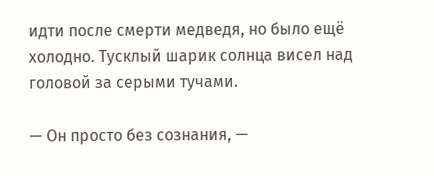идти после смерти медведя, но было ещё холодно. Тусклый шарик солнца висел над головой за серыми тучами.

— Он просто без сознания, —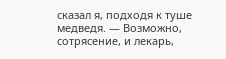сказал я, подходя к туше медведя. — Возможно, сотрясение, и лекарь,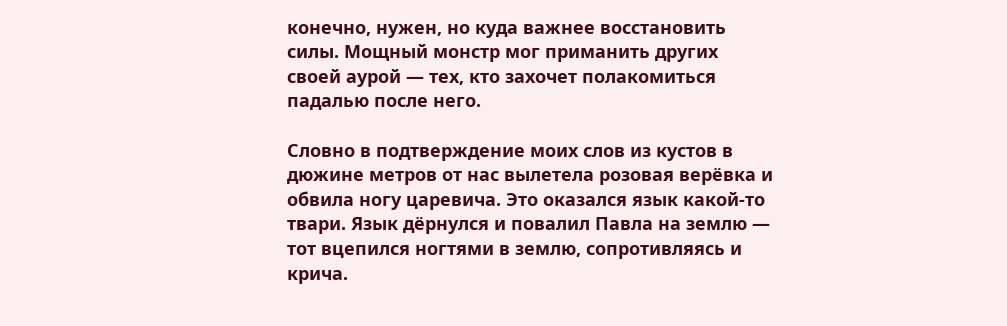конечно, нужен, но куда важнее восстановить силы. Мощный монстр мог приманить других своей аурой — тех, кто захочет полакомиться падалью после него.

Словно в подтверждение моих слов из кустов в дюжине метров от нас вылетела розовая верёвка и обвила ногу царевича. Это оказался язык какой-то твари. Язык дёрнулся и повалил Павла на землю — тот вцепился ногтями в землю, сопротивляясь и крича.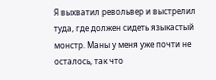Я выхватил револьвер и выстрелил туда, где должен сидеть языкастый монстр. Маны у меня уже почти не осталось, так что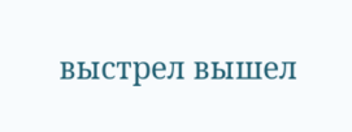выстрел вышел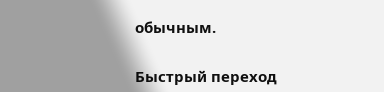обычным.

Быстрый переход